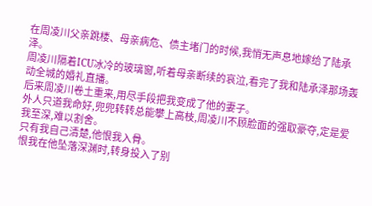在周凌川父亲跳楼、母亲病危、债主堵门的时候,我悄无声息地嫁给了陆承泽。
周凌川隔着ICU冰冷的玻璃窗,听着母亲断续的哀泣,看完了我和陆承泽那场轰动全城的婚礼直播。
后来周凌川卷土重来,用尽手段把我变成了他的妻子。
外人只道我命好,兜兜转转总能攀上高枝,周凌川不顾脸面的强取豪夺,定是爱我至深,难以割舍。
只有我自己清楚,他恨我入骨。
恨我在他坠落深渊时,转身投入了别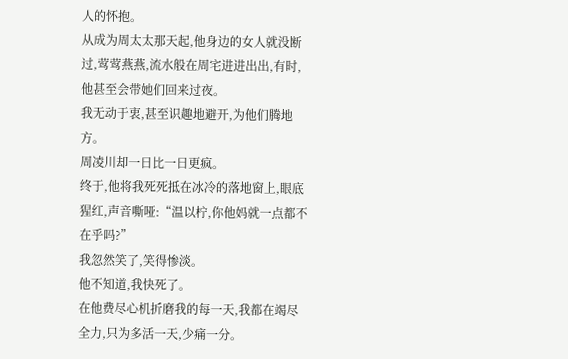人的怀抱。
从成为周太太那天起,他身边的女人就没断过,莺莺燕燕,流水般在周宅进进出出,有时,他甚至会带她们回来过夜。
我无动于衷,甚至识趣地避开,为他们腾地方。
周凌川却一日比一日更疯。
终于,他将我死死抵在冰冷的落地窗上,眼底猩红,声音嘶哑:“温以柠,你他妈就一点都不在乎吗?”
我忽然笑了,笑得惨淡。
他不知道,我快死了。
在他费尽心机折磨我的每一天,我都在竭尽全力,只为多活一天,少痛一分。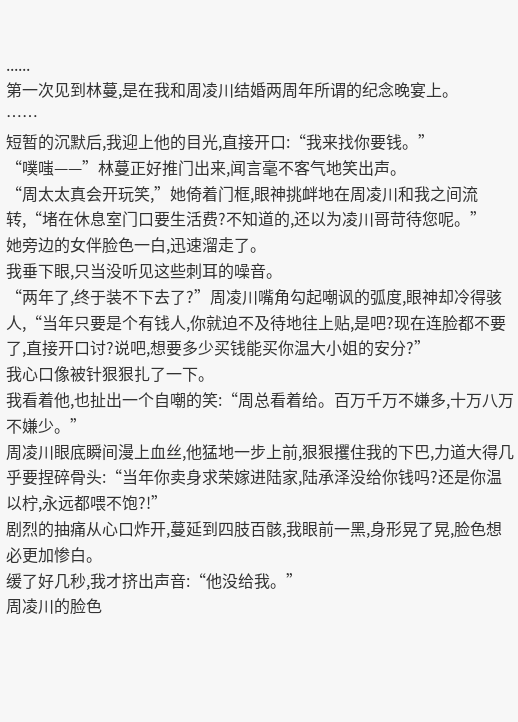......
第一次见到林蔓,是在我和周凌川结婚两周年所谓的纪念晚宴上。
……
短暂的沉默后,我迎上他的目光,直接开口:“我来找你要钱。”
“噗嗤——”林蔓正好推门出来,闻言毫不客气地笑出声。
“周太太真会开玩笑,”她倚着门框,眼神挑衅地在周凌川和我之间流转,“堵在休息室门口要生活费?不知道的,还以为凌川哥苛待您呢。”
她旁边的女伴脸色一白,迅速溜走了。
我垂下眼,只当没听见这些刺耳的噪音。
“两年了,终于装不下去了?”周凌川嘴角勾起嘲讽的弧度,眼神却冷得骇人,“当年只要是个有钱人,你就迫不及待地往上贴,是吧?现在连脸都不要了,直接开口讨?说吧,想要多少买钱能买你温大小姐的安分?”
我心口像被针狠狠扎了一下。
我看着他,也扯出一个自嘲的笑:“周总看着给。百万千万不嫌多,十万八万不嫌少。”
周凌川眼底瞬间漫上血丝,他猛地一步上前,狠狠攫住我的下巴,力道大得几乎要捏碎骨头:“当年你卖身求荣嫁进陆家,陆承泽没给你钱吗?还是你温以柠,永远都喂不饱?!”
剧烈的抽痛从心口炸开,蔓延到四肢百骸,我眼前一黑,身形晃了晃,脸色想必更加惨白。
缓了好几秒,我才挤出声音:“他没给我。”
周凌川的脸色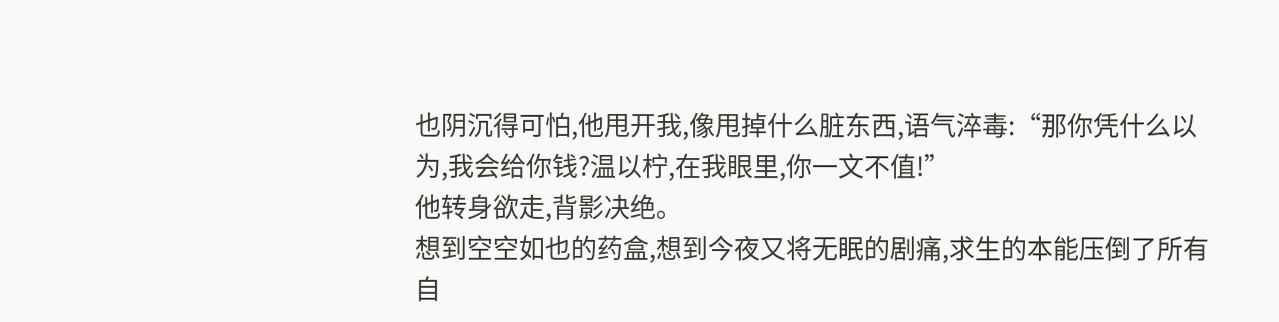也阴沉得可怕,他甩开我,像甩掉什么脏东西,语气淬毒:“那你凭什么以为,我会给你钱?温以柠,在我眼里,你一文不值!”
他转身欲走,背影决绝。
想到空空如也的药盒,想到今夜又将无眠的剧痛,求生的本能压倒了所有自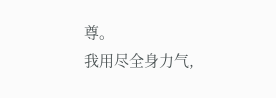尊。
我用尽全身力气,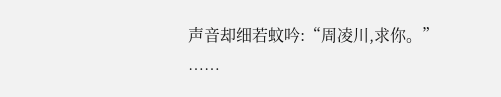声音却细若蚊吟:“周凌川,求你。”
……